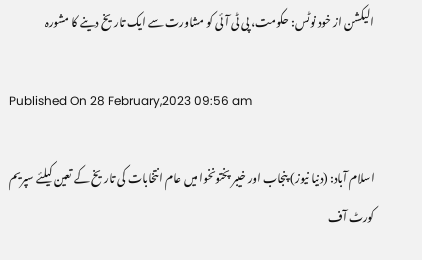الیکشن از خود نوٹس: حکومت، پی ٹی آئی کو مشاورت سے ایک تاریخ دینے کا مشورہ

Published On 28 February,2023 09:56 am

اسلام آباد: (دنیا نیوز) پنجاب اور خیبر پختونخوا میں عام انتخابات کی تاریخ کے تعین کیلئے سپریم کورٹ آف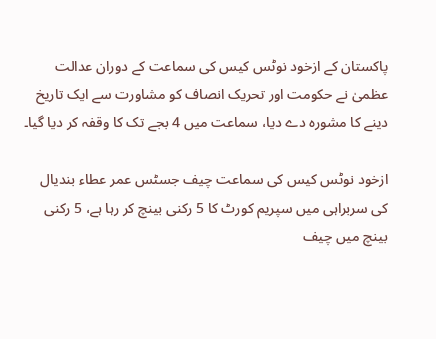پاکستان کے ازخود نوٹس کیس کی سماعت کے دوران عدالت عظمیٰ نے حکومت اور تحریک انصاف کو مشاورت سے ایک تاریخ دینے کا مشورہ دے دیا، سماعت میں 4 بجے تک کا وقفہ کر دیا گیا۔

ازخود نوٹس کیس کی سماعت چیف جسٹس عمر عطاء بندیال کی سربراہی میں سپریم کورٹ کا 5 رکنی بینچ کر رہا ہے، 5 رکنی بینچ میں چیف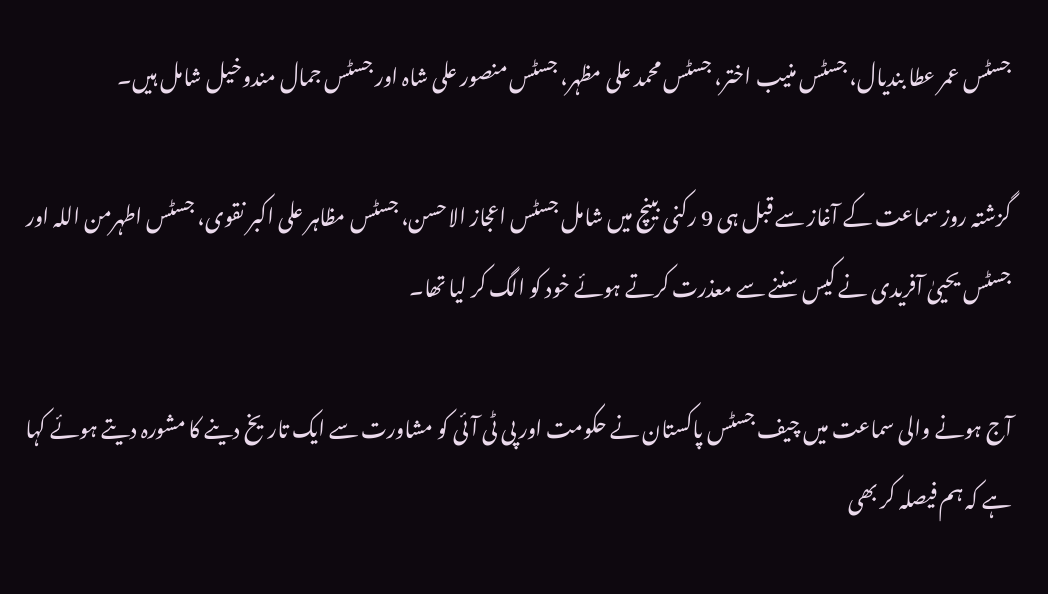جسٹس عمر عطا بندیال، جسٹس منیب اختر، جسٹس محمد علی مظہر، جسٹس منصور علی شاہ اور جسٹس جمال مندوخیل شامل ہیں۔

گزشتہ روز سماعت کے آغاز سے قبل ہی 9 رکنی بینچ میں شامل جسٹس اعجاز الاحسن، جسٹس مظاہر علی اکبر نقوی، جسٹس اطہرمن اللہ اور جسٹس یحییٰ آفریدی نے کیس سننے سے معذرت کرتے ہوئے خود کو الگ کر لیا تھا۔

آج ہونے والی سماعت میں چیف جسٹس پاکستان نے حکومت اور پی ٹی آئی کو مشاورت سے ایک تاریخ دینے کا مشورہ دیتے ہوئے کہا ہے کہ ہم فیصلہ کر بھی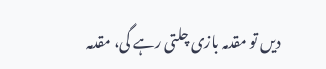دیں تو مقدمہ بازی چلتی رہے گی، مقدمہ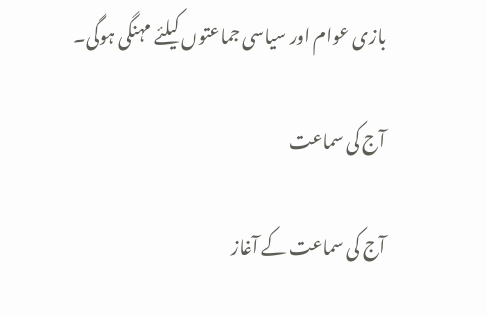بازی عوام اور سیاسی جماعتوں کیلئے مہنگی ہوگی۔

آج کی سماعت

آج کی سماعت کے آغاز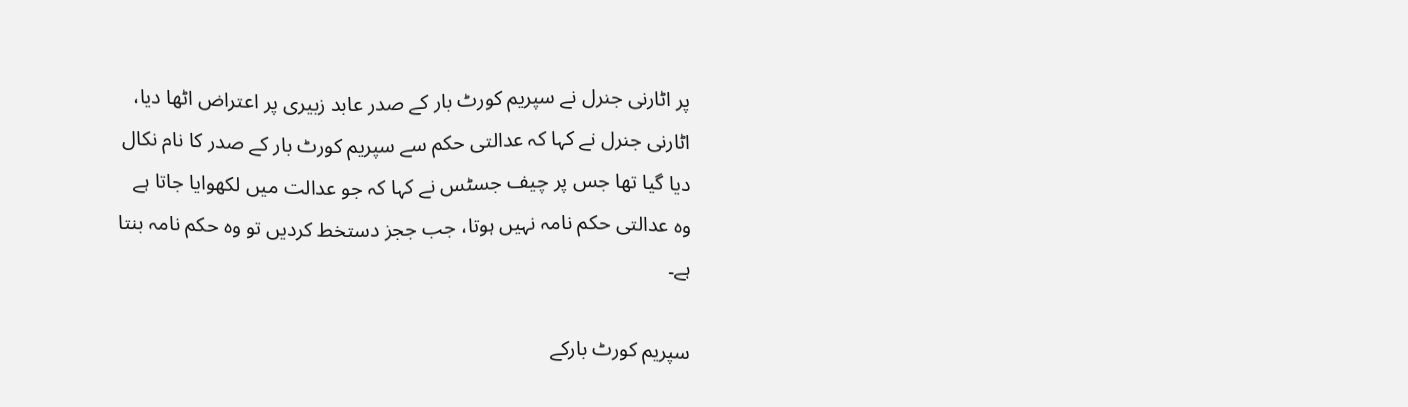پر اٹارنی جنرل نے سپریم کورٹ بار کے صدر عابد زبیری پر اعتراض اٹھا دیا، اٹارنی جنرل نے کہا کہ عدالتی حکم سے سپریم کورٹ بار کے صدر کا نام نکال دیا گیا تھا جس پر چیف جسٹس نے کہا کہ جو عدالت میں لکھوایا جاتا ہے وہ عدالتی حکم نامہ نہیں ہوتا، جب ججز دستخط کردیں تو وہ حکم نامہ بنتا ہے۔

سپریم کورٹ بارکے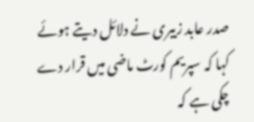صدر عابد زبیری نے دلائل دیتے ہوئے کہا کہ سپریم کورٹ ماضی میں قرار دے چکی ہے کہ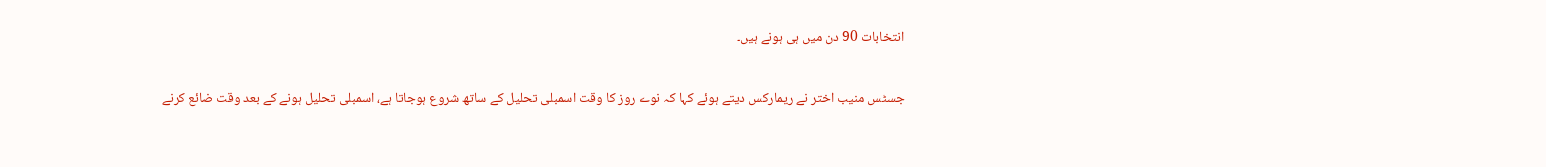انتخابات 90 دن میں ہی ہونے ہیں۔

جسٹس منیب اختر نے ریمارکس دیتے ہوئے کہا کہ نوے روز کا وقت اسمبلی تحلیل کے ساتھ شروع ہوجاتا ہے، اسمبلی تحلیل ہونے کے بعد وقت ضائع کرنے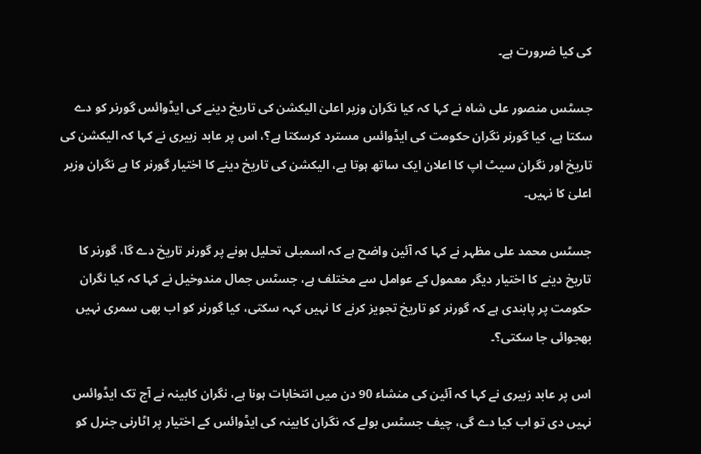کی کیا ضرورت ہے۔

جسٹس منصور علی شاہ نے کہا کہ کیا نگران وزیر اعلیٰ الیکشن کی تاریخ دینے کی ایڈوائس گورنر کو دے سکتا ہے، کیا گورنر نگران حکومت کی ایڈوائس مسترد کرسکتا ہے؟، اس پر عابد زبیری نے کہا کہ الیکشن کی تاریخ اور نگران سیٹ اپ کا اعلان ایک ساتھ ہوتا ہے، الیکشن کی تاریخ دینے کا اختیار گورنر کا ہے نگران وزیر اعلیٰ کا نہیں۔

جسٹس محمد علی مظہر نے کہا کہ آئین واضح ہے کہ اسمبلی تحلیل ہونے پر گورنر تاریخ دے گا، گورنر کا تاریخ دینے کا اختیار دیگر معمول کے عوامل سے مختلف ہے، جسٹس جمال مندوخیل نے کہا کہ کیا نگران حکومت پر پابندی ہے کہ گورنر کو تاریخ تجویز کرنے کا نہیں کہہ سکتی، کیا گورنر کو اب بھی سمری نہیں بھجوائی جا سکتی؟۔

اس پر عابد زبیری نے کہا کہ آئین کی منشاء 90 دن میں انتخابات ہونا ہے، نگران کابینہ نے آج تک ایڈوائس نہیں دی تو اب کیا دے گی، چیف جسٹس بولے کہ نگران کابینہ کی ایڈوائس کے اختیار پر اٹارنی جنرل کو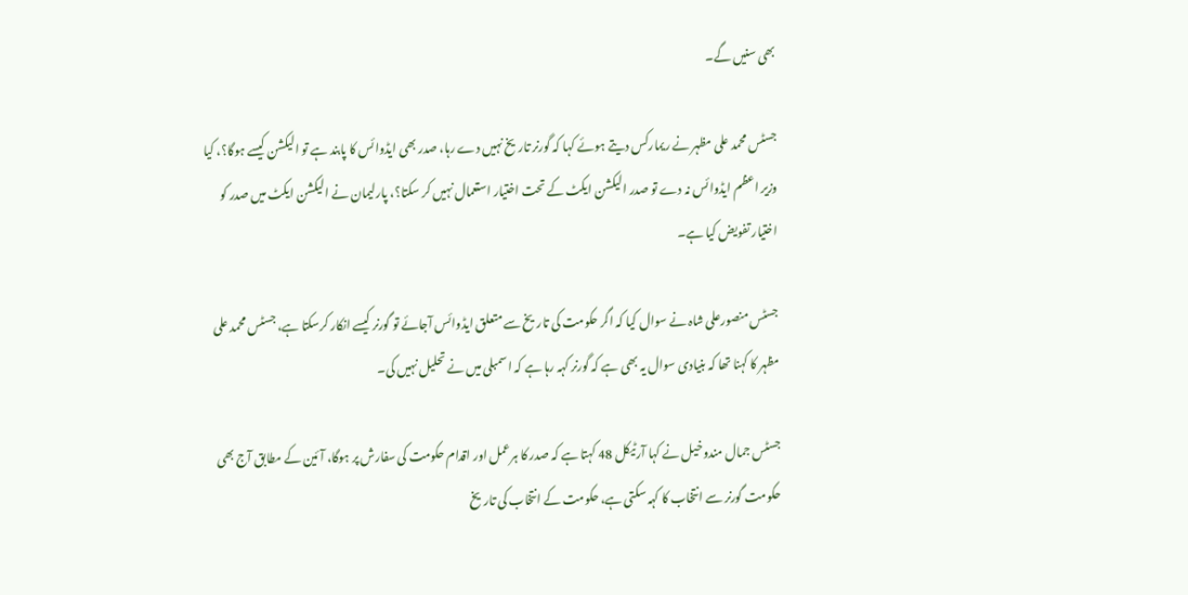بھی سنیں گے۔

جسٹس محمد علی مظہر نے ریمارکس دیتے ہوئے کہا کہ گورنر تاریخ نہیں دے رہا، صدر بھی ایڈوائس کا پابند ہے تو الیکشن کیسے ہوگا؟، کیا وزیر اعظم ایڈوائس نہ دے تو صدر الیکشن ایکٹ کے تحت اختیار استعمال نہیں کر سکتا؟، پارلیمان نے الیکشن ایکٹ میں صدر کو اختیار تفویض کیا ہے۔

جسٹس منصورعلی شاہ نے سوال کیا کہ اگر حکومت کی تاریخ سے متعلق ایڈوائس آجائے تو گورنر کیسے انکار کرسکتا ہے، جسٹس محمد علی مظہر کا کہنا تھا کہ بنیادی سوال یہ بھی ہے کہ گورنر کہہ رہا ہے کہ اسمبلی میں نے تحلیل نہیں کی۔

جسٹس جمال مندوخیل نے کہا آرٹیکل 48 کہتا ہے کہ صدر کا ہرعمل اور اقدام حکومت کی سفارش پر ہوگا، آئین کے مطابق آج بھی حکومت گورنر سے انتخاب کا کہہ سکتی ہے، حکومت کے انتخاب کی تاریخ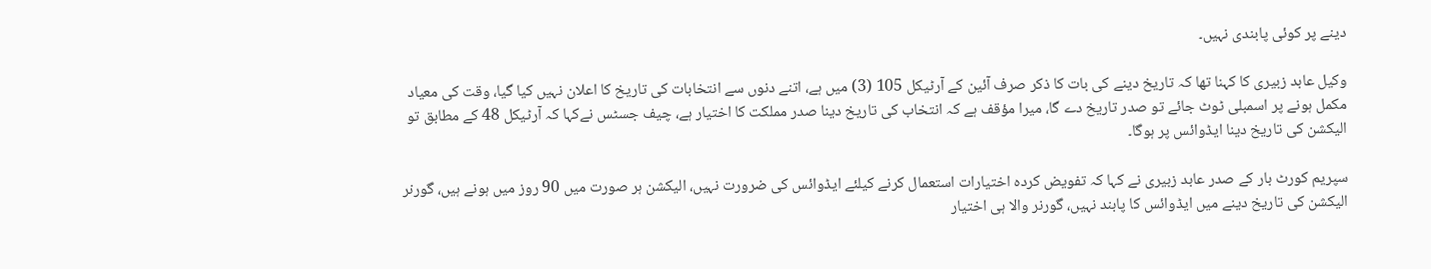دینے پر کوئی پابندی نہیں۔

وکیل عابد زبیری کا کہنا تھا کہ تاریخ دینے کی بات کا ذکر صرف آئین کے آرٹیکل 105 (3) میں ہے، اتنے دنوں سے انتخابات کی تاریخ کا اعلان نہیں کیا گیا، وقت کی معیاد مکمل ہونے پر اسمبلی ٹوٹ جائے تو صدر تاریخ دے گا، میرا مؤقف ہے کہ انتخاب کی تاریخ دینا صدر مملکت کا اختیار ہے، چیف جسٹس نےکہا کہ آرٹیکل 48 کے مطابق تو الیکشن کی تاریخ دینا ایڈوائس پر ہوگا۔

سپریم کورٹ بار کے صدر عابد زبیری نے کہا کہ تفویض کردہ اختیارات استعمال کرنے کیلئے ایڈوائس کی ضرورت نہیں، الیکشن ہر صورت میں 90 روز میں ہونے ہیں، گورنر الیکشن کی تاریخ دینے میں ایڈوائس کا پابند نہیں، گورنر والا ہی اختیار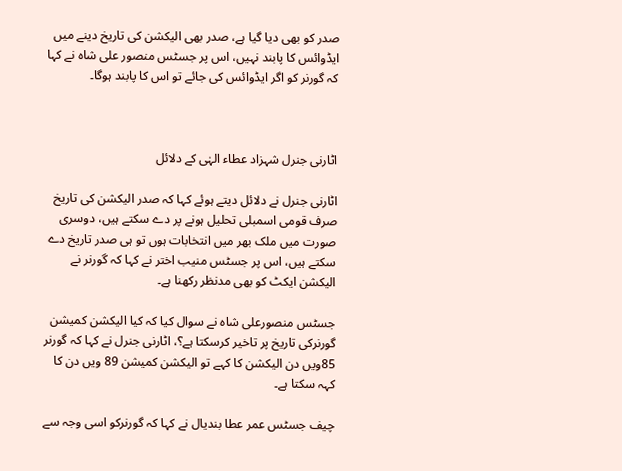صدر کو بھی دیا گیا ہے، صدر بھی الیکشن کی تاریخ دینے میں ایڈوائس کا پابند نہیں، اس پر جسٹس منصور علی شاہ نے کہا کہ گورنر کو اگر ایڈوائس کی جائے تو اس کا پابند ہوگا۔



اٹارنی جنرل شہزاد عطاء الہٰی کے دلائل

اٹارنی جنرل نے دلائل دیتے ہوئے کہا کہ صدر الیکشن کی تاریخ صرف قومی اسمبلی تحلیل ہونے پر دے سکتے ہیں، دوسری صورت میں ملک بھر میں انتخابات ہوں تو ہی صدر تاریخ دے سکتے ہیں، اس پر جسٹس منیب اختر نے کہا کہ گورنر نے الیکشن ایکٹ کو بھی مدنظر رکھنا ہے۔

جسٹس منصورعلی شاہ نے سوال کیا کہ کیا الیکشن کمیشن گورنرکی تاریخ پر تاخیر کرسکتا ہے؟، اٹارنی جنرل نے کہا کہ گورنر 85ویں دن الیکشن کا کہے تو الیکشن کمیشن 89 ویں دن کا کہہ سکتا ہے۔

چیف جسٹس عمر عطا بندیال نے کہا کہ گورنرکو اسی وجہ سے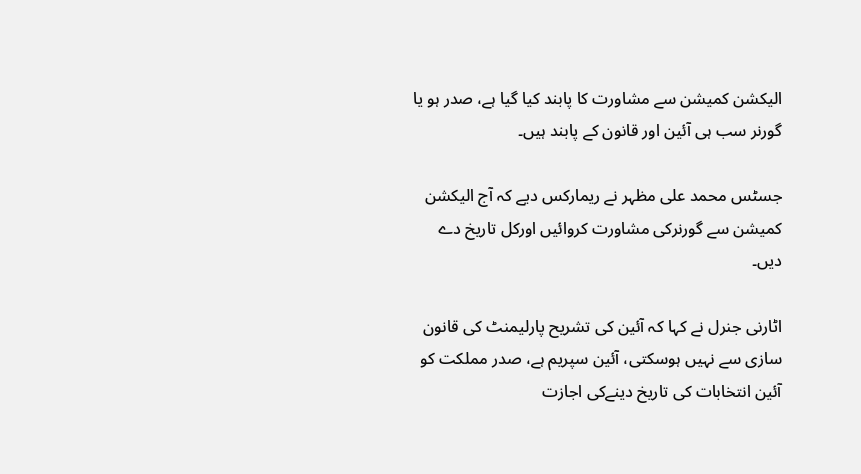الیکشن کمیشن سے مشاورت کا پابند کیا گیا ہے، صدر ہو یا گورنر سب ہی آئین اور قانون کے پابند ہیں۔

جسٹس محمد علی مظہر نے ریمارکس دیے کہ آج الیکشن کمیشن سے گورنرکی مشاورت کروائیں اورکل تاریخ دے دیں۔

اٹارنی جنرل نے کہا کہ آئین کی تشریح پارلیمنٹ کی قانون سازی سے نہیں ہوسکتی، آئین سپریم ہے، صدر مملکت کو آئین انتخابات کی تاریخ دینےکی اجازت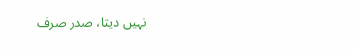نہیں دیتا، صدر صرف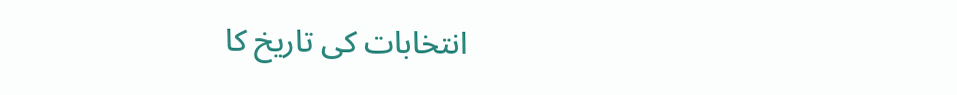انتخابات کی تاریخ کا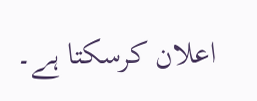اعلان کرسکتا ہے۔